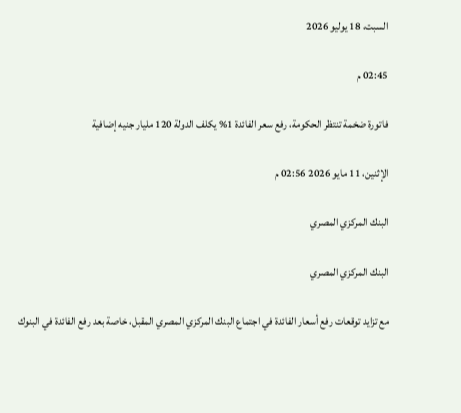السبت، 18 يوليو 2026

02:45 م

فاتورة ضخمة تنتظر الحكومة، رفع سعر الفائدة 1% يكلف الدولة 120 مليار جنيه إضافية

الإثنين، 11 مايو 2026 02:56 م

البنك المركزي المصري

البنك المركزي المصري

مع تزايد توقعات رفع أسعار الفائدة في اجتماع البنك المركزي المصري المقبل، خاصة بعد رفع الفائدة في البنوك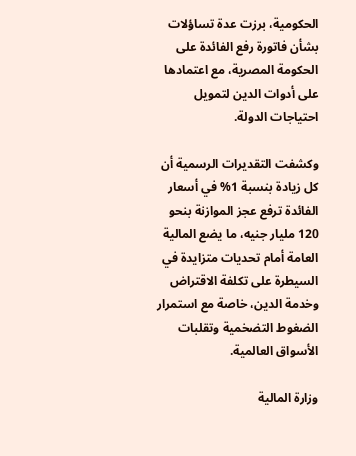الحكومية، برزت عدة تساؤلات بشأن فاتورة رفع الفائدة على الحكومة المصرية، مع اعتمادها على أدوات الدين لتمويل احتياجات الدولة.

وكشفت التقديرات الرسمية أن كل زيادة بنسبة 1% في أسعار الفائدة ترفع عجز الموازنة بنحو 120 مليار جنيه، ما يضع المالية العامة أمام تحديات متزايدة في السيطرة على تكلفة الاقتراض وخدمة الدين، خاصة مع استمرار الضغوط التضخمية وتقلبات الأسواق العالمية.

وزارة المالية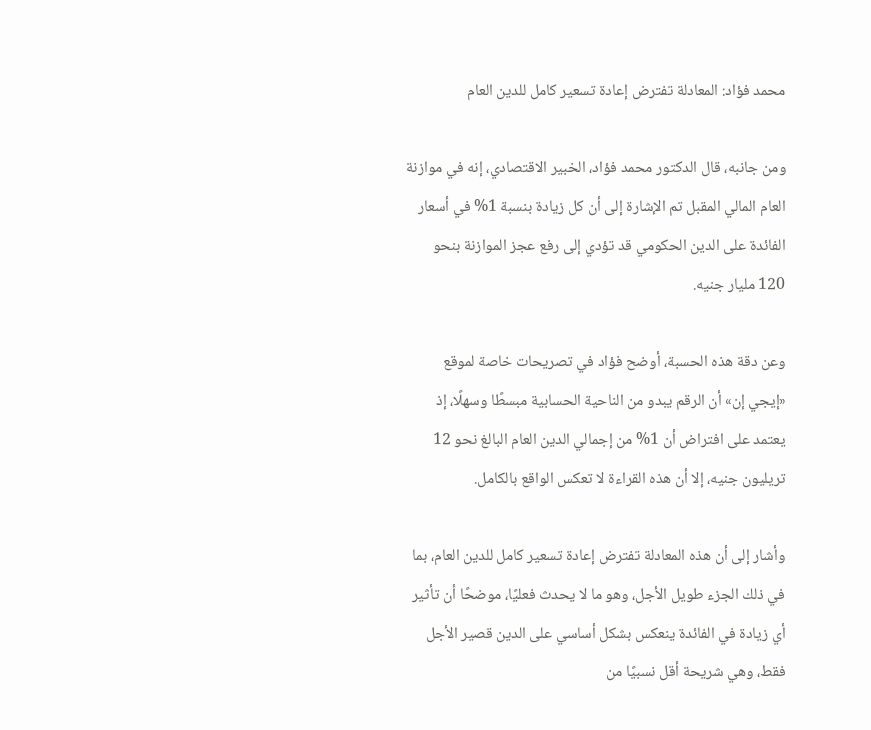محمد فؤاد: المعادلة تفترض إعادة تسعير كامل للدين العام

ومن جانبه، قال الدكتور محمد فؤاد، الخبير الاقتصادي، إنه في موازنة العام المالي المقبل تم الإشارة إلى أن كل زيادة بنسبة 1% في أسعار الفائدة على الدين الحكومي قد تؤدي إلى رفع عجز الموازنة بنحو 120 مليار جنيه.

وعن دقة هذه الحسبة، أوضح فؤاد في تصريحات خاصة لموقع «إيجي إن» أن الرقم يبدو من الناحية الحسابية مبسطًا وسهلًا، إذ يعتمد على افتراض أن 1% من إجمالي الدين العام البالغ نحو 12 تريليون جنيه، إلا أن هذه القراءة لا تعكس الواقع بالكامل.

وأشار إلى أن هذه المعادلة تفترض إعادة تسعير كامل للدين العام، بما في ذلك الجزء طويل الأجل، وهو ما لا يحدث فعليًا، موضحًا أن تأثير أي زيادة في الفائدة ينعكس بشكل أساسي على الدين قصير الأجل فقط، وهي شريحة أقل نسبيًا من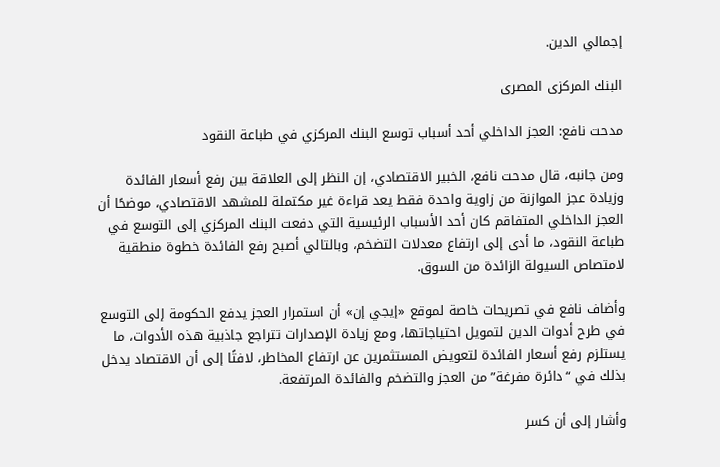إجمالي الدين.

البنك المركزى المصرى

مدحت نافع: العجز الداخلي أحد أسباب توسع البنك المركزي في طباعة النقود

ومن جانبه، قال مدحت نافع، الخبير الاقتصادي، إن النظر إلى العلاقة بين رفع أسعار الفائدة وزيادة عجز الموازنة من زاوية واحدة فقط يعد قراءة غير مكتملة للمشهد الاقتصادي، موضحًا أن العجز الداخلي المتفاقم كان أحد الأسباب الرئيسية التي دفعت البنك المركزي إلى التوسع في طباعة النقود، ما أدى إلى ارتفاع معدلات التضخم، وبالتالي أصبح رفع الفائدة خطوة منطقية لامتصاص السيولة الزائدة من السوق.

وأضاف نافع في تصريحات خاصة لموقع «إيجي إن» أن استمرار العجز يدفع الحكومة إلى التوسع في طرح أدوات الدين لتمويل احتياجاتها، ومع زيادة الإصدارات تتراجع جاذبية هذه الأدوات، ما يستلزم رفع أسعار الفائدة لتعويض المستثمرين عن ارتفاع المخاطر، لافتًا إلى أن الاقتصاد يدخل بذلك في “دائرة مفرغة” من العجز والتضخم والفائدة المرتفعة.

وأشار إلى أن كسر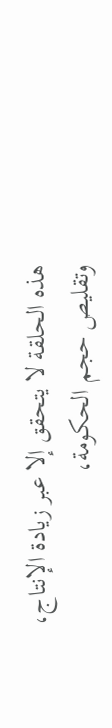هذه الحلقة لا يتحقق إلا عبر زيادة الإنتاج، وتقليص حجم الحكومة،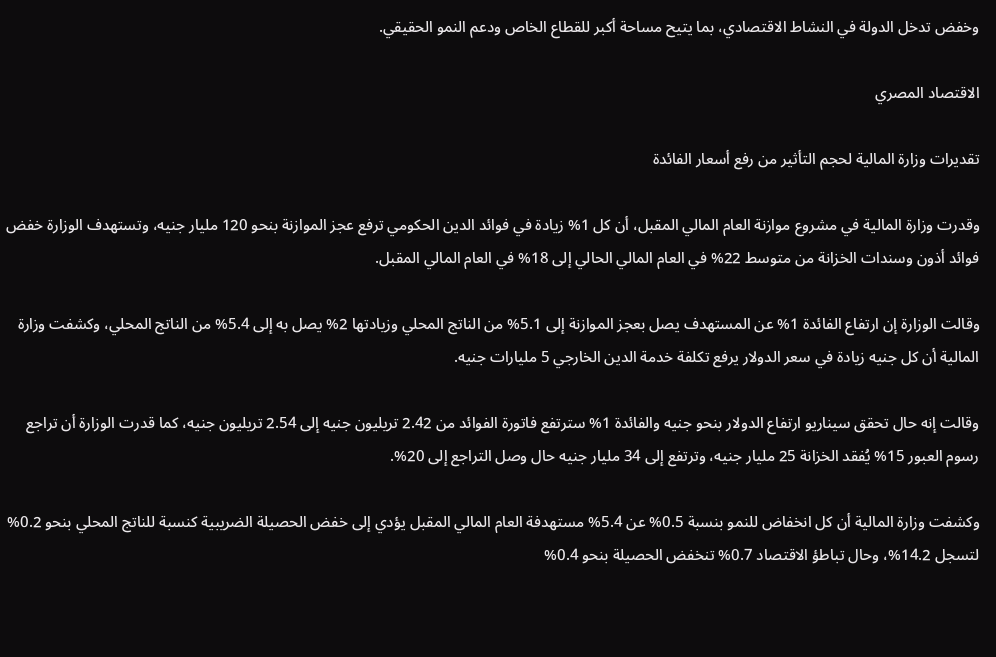وخفض تدخل الدولة في النشاط الاقتصادي، بما يتيح مساحة أكبر للقطاع الخاص ودعم النمو الحقيقي.

الاقتصاد المصري

تقديرات وزارة المالية لحجم التأثير من رفع أسعار الفائدة

وقدرت وزارة المالية في مشروع موازنة العام المالي المقبل، أن كل 1% زيادة في فوائد الدين الحكومي ترفع عجز الموازنة بنحو 120 مليار جنيه، وتستهدف الوزارة خفض فوائد أذون وسندات الخزانة من متوسط 22% في العام المالي الحالي إلى 18% في العام المالي المقبل.

وقالت الوزارة إن ارتفاع الفائدة 1% عن المستهدف يصل بعجز الموازنة إلى 5.1% من الناتج المحلي وزيادتها 2% يصل به إلى 5.4% من الناتج المحلي، وكشفت وزارة المالية أن كل جنيه زيادة في سعر الدولار يرفع تكلفة خدمة الدين الخارجي 5 مليارات جنيه.

وقالت إنه حال تحقق سيناريو ارتفاع الدولار بنحو جنيه والفائدة 1% سترتفع فاتورة الفوائد من 2.42 تريليون جنيه إلى 2.54 تريليون جنيه، كما قدرت الوزارة أن تراجع رسوم العبور 15% يُفقد الخزانة 25 مليار جنيه، وترتفع إلى 34 مليار جنيه حال وصل التراجع إلى 20%.

وكشفت وزارة المالية أن كل انخفاض للنمو بنسبة 0.5% عن 5.4% مستهدفة العام المالي المقبل يؤدي إلى خفض الحصيلة الضريبية كنسبة للناتج المحلي بنحو 0.2% لتسجل 14.2%، وحال تباطؤ الاقتصاد 0.7% تنخفض الحصيلة بنحو 0.4%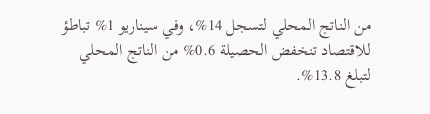من الناتج المحلي لتسجل 14%، وفي سيناريو 1% تباطؤ للاقتصاد تنخفض الحصيلة 0.6% من الناتج المحلي لتبلغ 13.8%.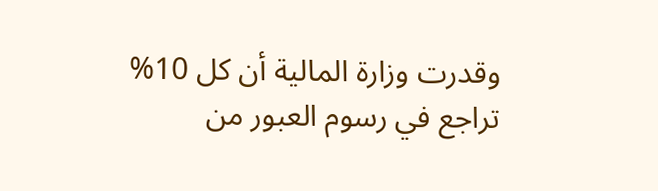وقدرت وزارة المالية أن كل 10% تراجع في رسوم العبور من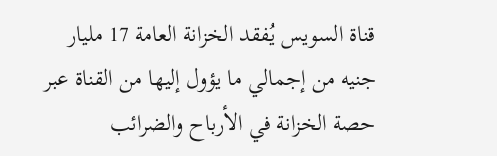قناة السويس يُفقد الخزانة العامة 17 مليار جنيه من إجمالي ما يؤول إليها من القناة عبر حصة الخزانة في الأرباح والضرائب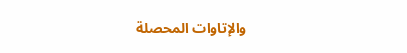والإتاوات المحصلة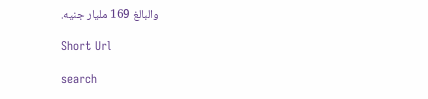والبالغ 169 مليار جنيه.

Short Url

search